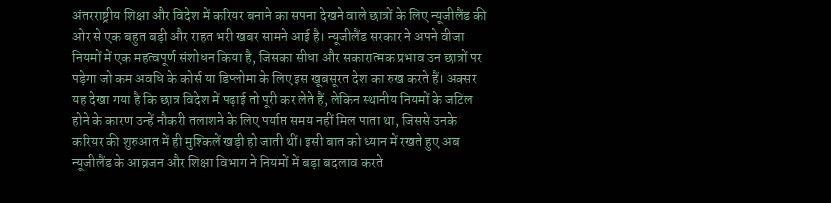अंतरराष्ट्रीय शिक्षा और विदेश में करियर बनाने का सपना देखने वाले छात्रों के लिए न्यूजीलैंड की ओर से एक बहुत बड़ी और राहत भरी खबर सामने आई है। न्यूजीलैंड सरकार ने अपने वीजा नियमों में एक महत्वपूर्ण संशोधन किया है, जिसका सीधा और सकारात्मक प्रभाव उन छात्रों पर पड़ेगा जो कम अवधि के कोर्स या डिप्लोमा के लिए इस खूबसूरत देश का रुख करते हैं। अक्सर यह देखा गया है कि छात्र विदेश में पढ़ाई तो पूरी कर लेते हैं, लेकिन स्थानीय नियमों के जटिल होने के कारण उन्हें नौकरी तलाशने के लिए पर्याप्त समय नहीं मिल पाता था, जिससे उनके करियर की शुरुआत में ही मुश्किलें खड़ी हो जाती थीं। इसी बात को ध्यान में रखते हुए अब न्यूजीलैंड के आव्रजन और शिक्षा विभाग ने नियमों में बड़ा बदलाव करते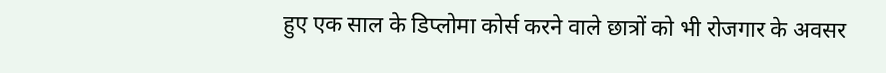हुए एक साल के डिप्लोमा कोर्स करने वाले छात्रों को भी रोजगार के अवसर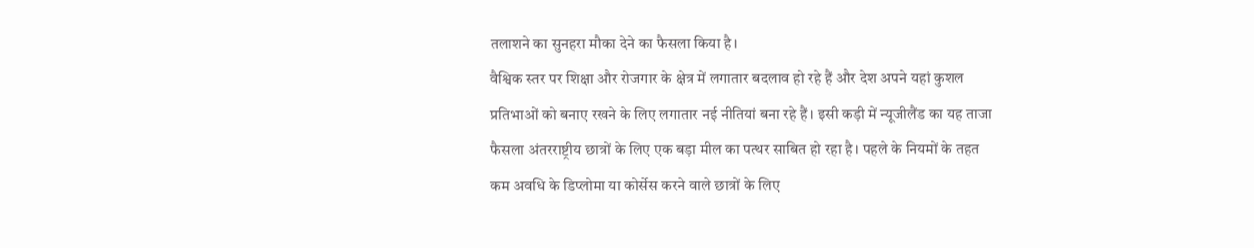तलाशने का सुनहरा मौका देने का फैसला किया है।
वैश्विक स्तर पर शिक्षा और रोजगार के क्षेत्र में लगातार बदलाव हो रहे हैं और देश अपने यहां कुशल प्रतिभाओं को बनाए रखने के लिए लगातार नई नीतियां बना रहे हैं। इसी कड़ी में न्यूजीलैंड का यह ताजा फैसला अंतरराष्ट्रीय छात्रों के लिए एक बड़ा मील का पत्थर साबित हो रहा है। पहले के नियमों के तहत कम अवधि के डिप्लोमा या कोर्सेस करने वाले छात्रों के लिए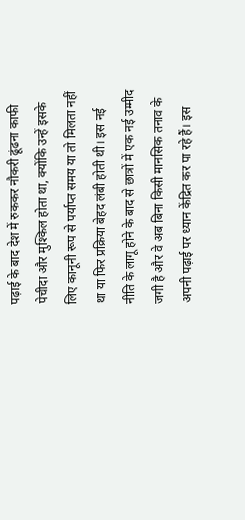पढ़ाई के बाद देश में रुककर नौकरी ढूंढना काफी पेचीदा और मुश्किल होता था, क्योंकि उन्हें इसके लिए कानूनी रूप से पर्याप्त समय या तो मिलता नहीं था या फिर प्रक्रिया बेहद लंबी होती थी। इस नई नीति के लागू होने के बाद से छात्रों में एक नई उम्मीद जगी है और वे अब बिना किसी मानसिक तनाव के अपनी पढ़ाई पर ध्यान केंद्रित कर पा रहे हैं। इस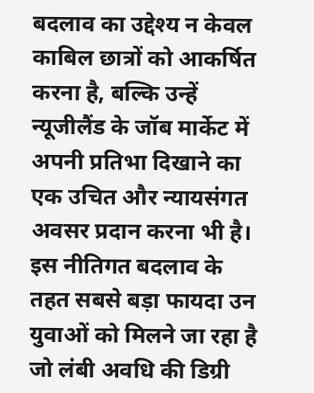बदलाव का उद्देश्य न केवल काबिल छात्रों को आकर्षित करना है, बल्कि उन्हें न्यूजीलैंड के जॉब मार्केट में अपनी प्रतिभा दिखाने का एक उचित और न्यायसंगत अवसर प्रदान करना भी है।
इस नीतिगत बदलाव के तहत सबसे बड़ा फायदा उन युवाओं को मिलने जा रहा है जो लंबी अवधि की डिग्री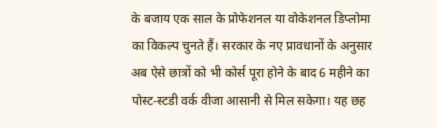के बजाय एक साल के प्रोफेशनल या वोकेशनल डिप्लोमा का विकल्प चुनते हैं। सरकार के नए प्रावधानों के अनुसार अब ऐसे छात्रों को भी कोर्स पूरा होने के बाद 6 महीने का पोस्ट-स्टडी वर्क वीजा आसानी से मिल सकेगा। यह छह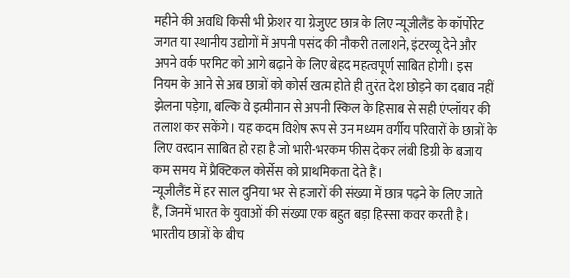महीने की अवधि किसी भी फ्रेशर या ग्रेजुएट छात्र के लिए न्यूजीलैंड के कॉर्पोरेट जगत या स्थानीय उद्योगों में अपनी पसंद की नौकरी तलाशने, इंटरव्यू देने और अपने वर्क परमिट को आगे बढ़ाने के लिए बेहद महत्वपूर्ण साबित होगी। इस नियम के आने से अब छात्रों को कोर्स खत्म होते ही तुरंत देश छोड़ने का दबाव नहीं झेलना पड़ेगा, बल्कि वे इत्मीनान से अपनी स्किल के हिसाब से सही एंप्लॉयर की तलाश कर सकेंगे। यह कदम विशेष रूप से उन मध्यम वर्गीय परिवारों के छात्रों के लिए वरदान साबित हो रहा है जो भारी-भरकम फीस देकर लंबी डिग्री के बजाय कम समय में प्रैक्टिकल कोर्सेस को प्राथमिकता देते हैं।
न्यूजीलैंड में हर साल दुनिया भर से हजारों की संख्या में छात्र पढ़ने के लिए जाते हैं, जिनमें भारत के युवाओं की संख्या एक बहुत बड़ा हिस्सा कवर करती है। भारतीय छात्रों के बीच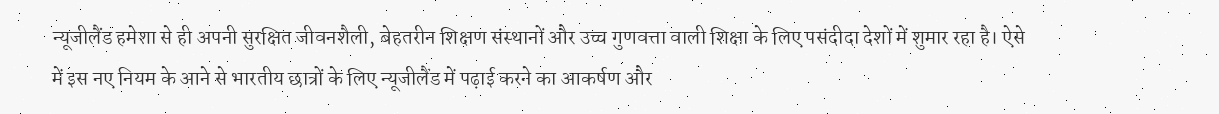न्यूजीलैंड हमेशा से ही अपनी सुरक्षित जीवनशैली, बेहतरीन शिक्षण संस्थानों और उच्च गुणवत्ता वाली शिक्षा के लिए पसंदीदा देशों में शुमार रहा है। ऐसे में इस नए नियम के आने से भारतीय छात्रों के लिए न्यूजीलैंड में पढ़ाई करने का आकर्षण और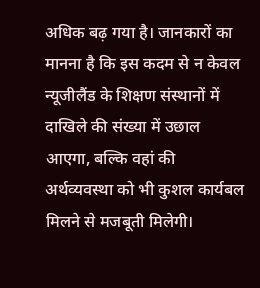अधिक बढ़ गया है। जानकारों का मानना है कि इस कदम से न केवल न्यूजीलैंड के शिक्षण संस्थानों में दाखिले की संख्या में उछाल आएगा, बल्कि वहां की अर्थव्यवस्था को भी कुशल कार्यबल मिलने से मजबूती मिलेगी।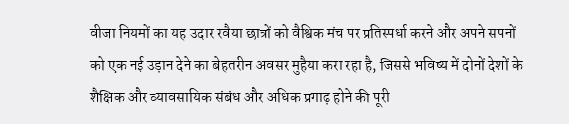वीजा नियमों का यह उदार रवैया छात्रों को वैश्विक मंच पर प्रतिस्पर्धा करने और अपने सपनों को एक नई उड़ान देने का बेहतरीन अवसर मुहैया करा रहा है, जिससे भविष्य में दोनों देशों के शैक्षिक और व्यावसायिक संबंध और अधिक प्रगाढ़ होने की पूरी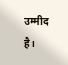उम्मीद है।